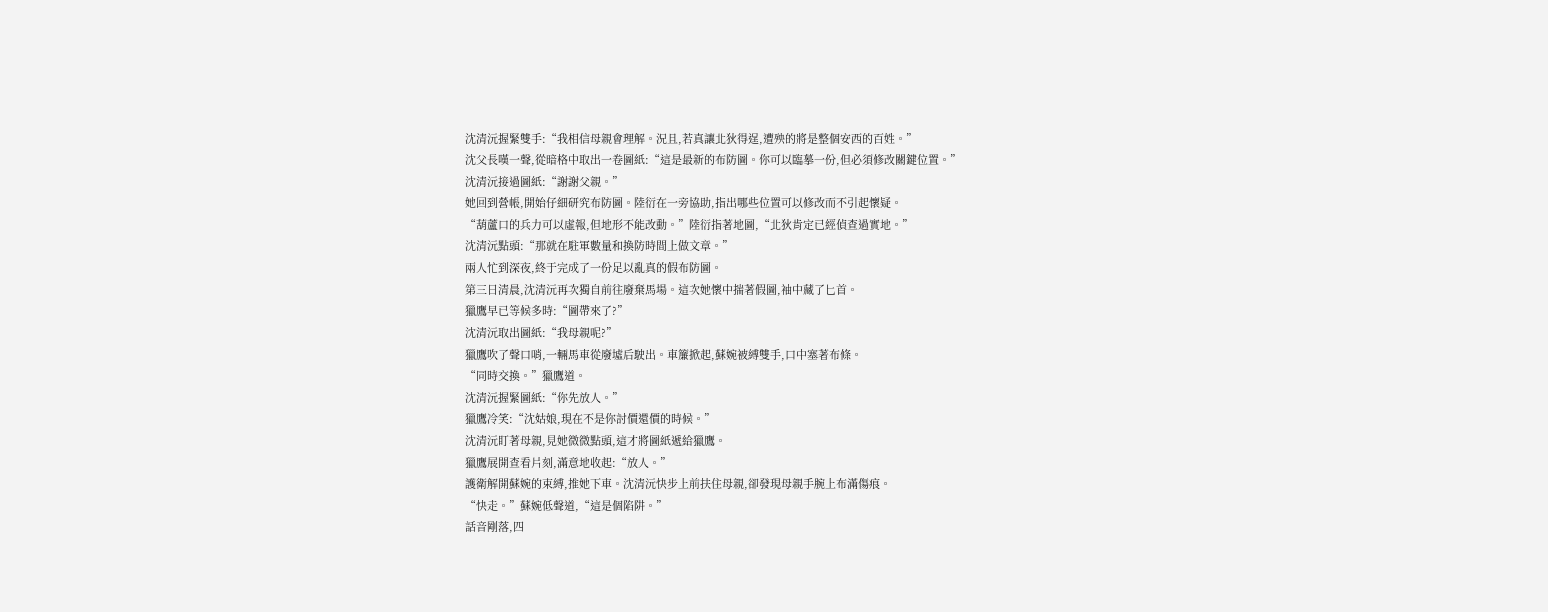沈清沅握緊雙手:“我相信母親會理解。況且,若真讓北狄得逞,遭殃的將是整個安西的百姓。”
沈父長嘆一聲,從暗格中取出一卷圖紙:“這是最新的布防圖。你可以臨摹一份,但必須修改關鍵位置。”
沈清沅接過圖紙:“謝謝父親。”
她回到營帳,開始仔細研究布防圖。陸衍在一旁協助,指出哪些位置可以修改而不引起懷疑。
“葫蘆口的兵力可以虛報,但地形不能改動。”陸衍指著地圖,“北狄肯定已經偵查過實地。”
沈清沅點頭:“那就在駐軍數量和換防時間上做文章。”
兩人忙到深夜,終于完成了一份足以亂真的假布防圖。
第三日清晨,沈清沅再次獨自前往廢棄馬場。這次她懷中揣著假圖,袖中藏了匕首。
獵鷹早已等候多時:“圖帶來了?”
沈清沅取出圖紙:“我母親呢?”
獵鷹吹了聲口哨,一輛馬車從廢墟后駛出。車簾掀起,蘇婉被縛雙手,口中塞著布條。
“同時交換。”獵鷹道。
沈清沅握緊圖紙:“你先放人。”
獵鷹冷笑:“沈姑娘,現在不是你討價還價的時候。”
沈清沅盯著母親,見她微微點頭,這才將圖紙遞給獵鷹。
獵鷹展開查看片刻,滿意地收起:“放人。”
護衛解開蘇婉的束縛,推她下車。沈清沅快步上前扶住母親,卻發現母親手腕上布滿傷痕。
“快走。”蘇婉低聲道,“這是個陷阱。”
話音剛落,四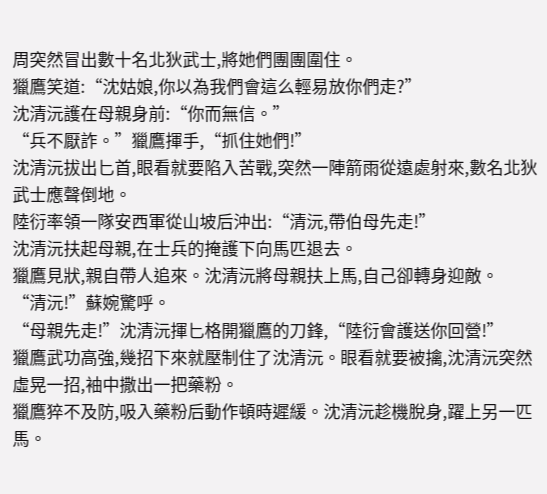周突然冒出數十名北狄武士,將她們團團圍住。
獵鷹笑道:“沈姑娘,你以為我們會這么輕易放你們走?”
沈清沅護在母親身前:“你而無信。”
“兵不厭詐。”獵鷹揮手,“抓住她們!”
沈清沅拔出匕首,眼看就要陷入苦戰,突然一陣箭雨從遠處射來,數名北狄武士應聲倒地。
陸衍率領一隊安西軍從山坡后沖出:“清沅,帶伯母先走!”
沈清沅扶起母親,在士兵的掩護下向馬匹退去。
獵鷹見狀,親自帶人追來。沈清沅將母親扶上馬,自己卻轉身迎敵。
“清沅!”蘇婉驚呼。
“母親先走!”沈清沅揮匕格開獵鷹的刀鋒,“陸衍會護送你回營!”
獵鷹武功高強,幾招下來就壓制住了沈清沅。眼看就要被擒,沈清沅突然虛晃一招,袖中撒出一把藥粉。
獵鷹猝不及防,吸入藥粉后動作頓時遲緩。沈清沅趁機脫身,躍上另一匹馬。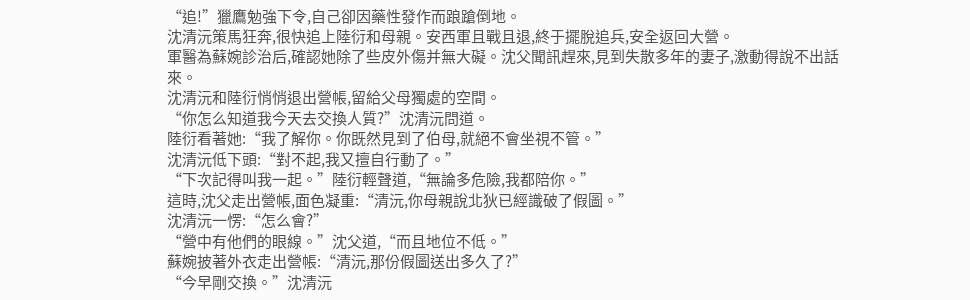“追!”獵鷹勉強下令,自己卻因藥性發作而踉蹌倒地。
沈清沅策馬狂奔,很快追上陸衍和母親。安西軍且戰且退,終于擺脫追兵,安全返回大營。
軍醫為蘇婉診治后,確認她除了些皮外傷并無大礙。沈父聞訊趕來,見到失散多年的妻子,激動得說不出話來。
沈清沅和陸衍悄悄退出營帳,留給父母獨處的空間。
“你怎么知道我今天去交換人質?”沈清沅問道。
陸衍看著她:“我了解你。你既然見到了伯母,就絕不會坐視不管。”
沈清沅低下頭:“對不起,我又擅自行動了。”
“下次記得叫我一起。”陸衍輕聲道,“無論多危險,我都陪你。”
這時,沈父走出營帳,面色凝重:“清沅,你母親說北狄已經識破了假圖。”
沈清沅一愣:“怎么會?”
“營中有他們的眼線。”沈父道,“而且地位不低。”
蘇婉披著外衣走出營帳:“清沅,那份假圖送出多久了?”
“今早剛交換。”沈清沅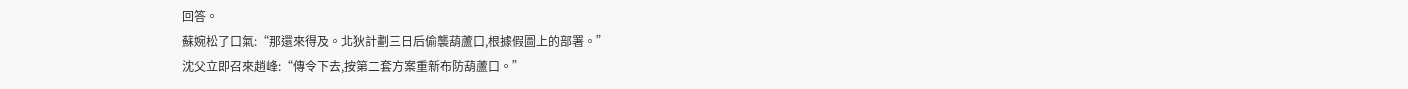回答。
蘇婉松了口氣:“那還來得及。北狄計劃三日后偷襲葫蘆口,根據假圖上的部署。”
沈父立即召來趙峰:“傳令下去,按第二套方案重新布防葫蘆口。”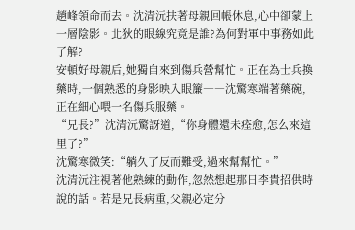趙峰領命而去。沈清沅扶著母親回帳休息,心中卻蒙上一層陰影。北狄的眼線究竟是誰?為何對軍中事務如此了解?
安頓好母親后,她獨自來到傷兵營幫忙。正在為士兵換藥時,一個熟悉的身影映入眼簾――沈驚寒端著藥碗,正在細心喂一名傷兵服藥。
“兄長?”沈清沅驚訝道,“你身體還未痊愈,怎么來這里了?”
沈驚寒微笑:“躺久了反而難受,過來幫幫忙。”
沈清沅注視著他熟練的動作,忽然想起那日李貴招供時說的話。若是兄長病重,父親必定分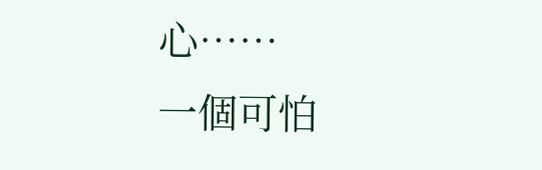心……
一個可怕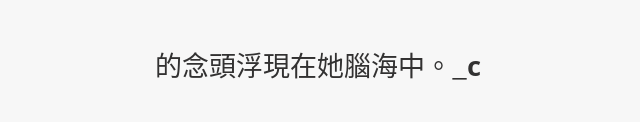的念頭浮現在她腦海中。_c